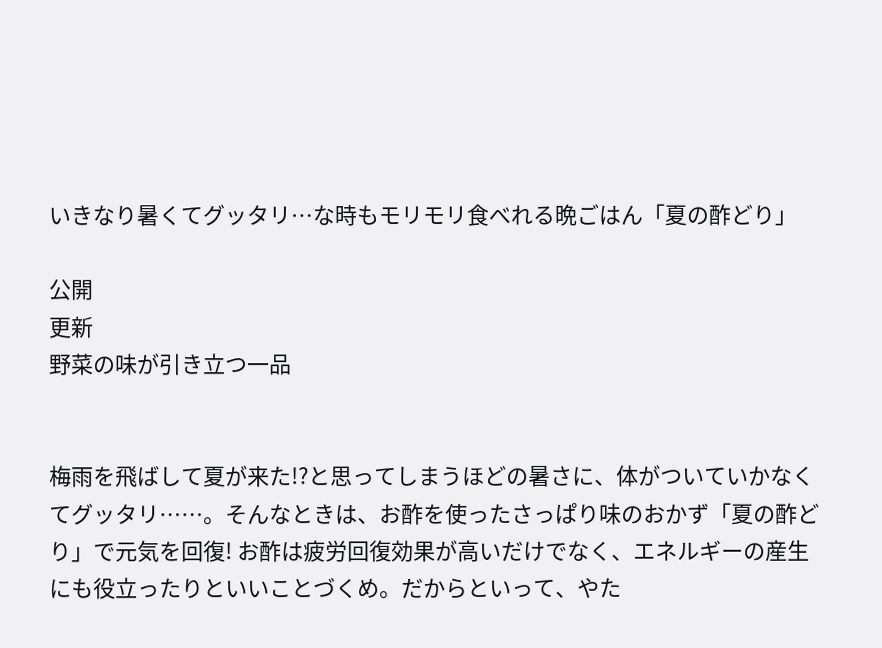いきなり暑くてグッタリ…な時もモリモリ食べれる晩ごはん「夏の酢どり」

公開
更新
野菜の味が引き立つ一品


梅雨を飛ばして夏が来た!?と思ってしまうほどの暑さに、体がついていかなくてグッタリ……。そんなときは、お酢を使ったさっぱり味のおかず「夏の酢どり」で元気を回復! お酢は疲労回復効果が高いだけでなく、エネルギーの産生にも役立ったりといいことづくめ。だからといって、やた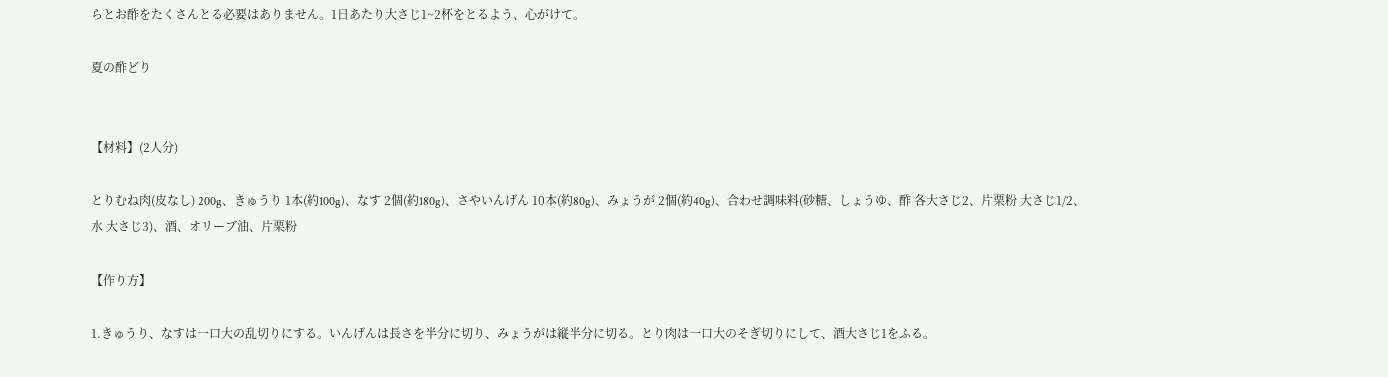らとお酢をたくさんとる必要はありません。1日あたり大さじ1~2杯をとるよう、心がけて。

夏の酢どり


【材料】(2人分)

とりむね肉(皮なし) 200g、きゅうり 1本(約100g)、なす 2個(約180g)、さやいんげん 10本(約80g)、みょうが 2個(約40g)、合わせ調味料(砂糖、しょうゆ、酢 各大さじ2、片栗粉 大さじ1/2、水 大さじ3)、酒、オリーブ油、片栗粉

【作り方】

1.きゅうり、なすは一口大の乱切りにする。いんげんは長さを半分に切り、みょうがは縦半分に切る。とり肉は一口大のそぎ切りにして、酒大さじ1をふる。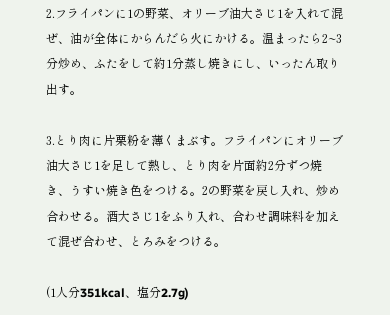2.フライパンに1の野菜、オリーブ油大さじ1を入れて混ぜ、油が全体にからんだら火にかける。温まったら2~3分炒め、ふたをして約1分蒸し焼きにし、いったん取り出す。

3.とり肉に片栗粉を薄くまぶす。フライパンにオリーブ油大さじ1を足して熱し、とり肉を片面約2分ずつ焼き、うすい焼き色をつける。2の野菜を戻し入れ、炒め合わせる。酒大さじ1をふり入れ、合わせ調味料を加えて混ぜ合わせ、とろみをつける。

(1人分351kcal、塩分2.7g)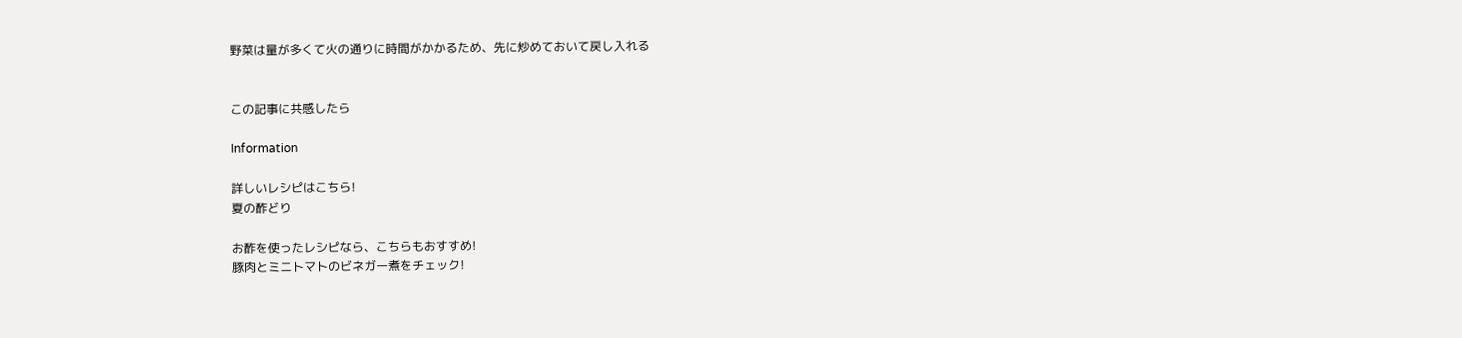野菜は量が多くて火の通りに時間がかかるため、先に炒めておいて戻し入れる


この記事に共感したら

Information

詳しいレシピはこちら!
夏の酢どり

お酢を使ったレシピなら、こちらもおすすめ!
豚肉とミニトマトのビネガー煮をチェック!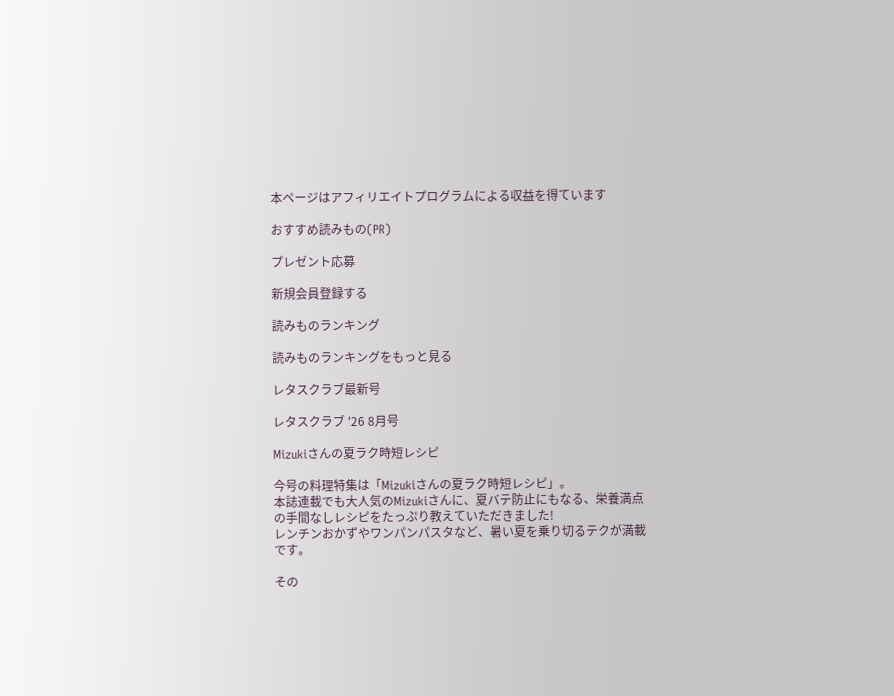本ページはアフィリエイトプログラムによる収益を得ています

おすすめ読みもの(PR)

プレゼント応募

新規会員登録する

読みものランキング

読みものランキングをもっと見る

レタスクラブ最新号

レタスクラブ '26 8月号

Mizukiさんの夏ラク時短レシピ

今号の料理特集は「Mizukiさんの夏ラク時短レシピ」。
本誌連載でも大人気のMizukiさんに、夏バテ防止にもなる、栄養満点の手間なしレシピをたっぷり教えていただきました!
レンチンおかずやワンパンパスタなど、暑い夏を乗り切るテクが満載です。

その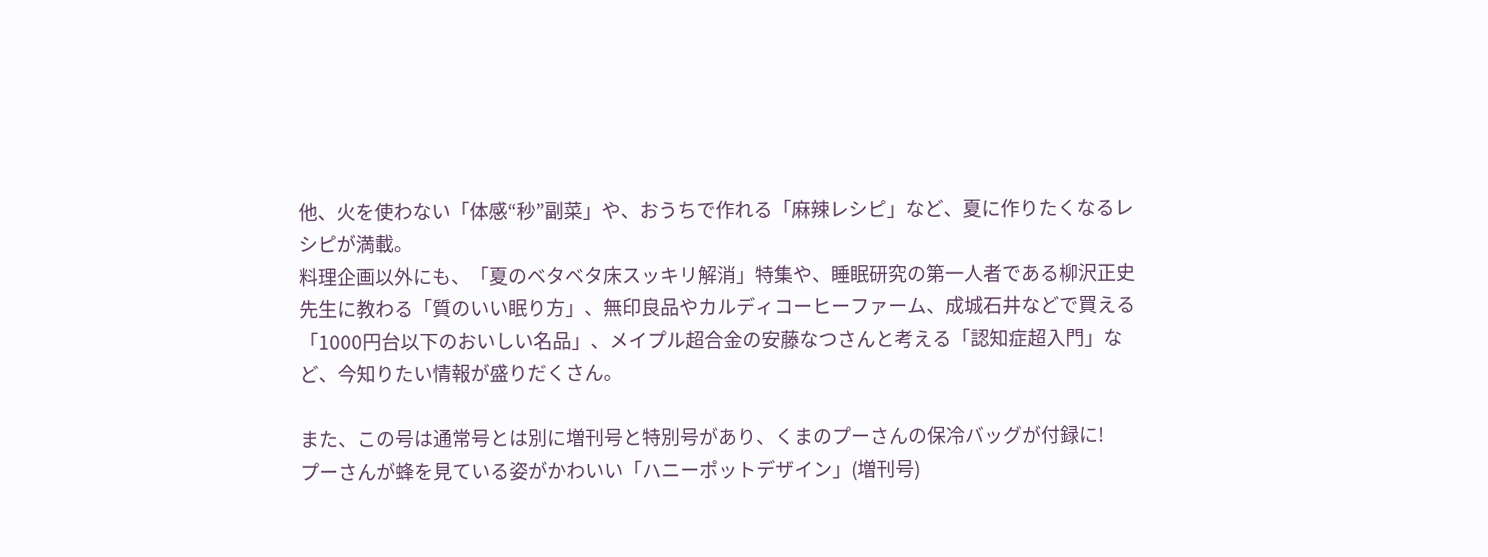他、火を使わない「体感“秒”副菜」や、おうちで作れる「麻辣レシピ」など、夏に作りたくなるレシピが満載。
料理企画以外にも、「夏のベタベタ床スッキリ解消」特集や、睡眠研究の第一人者である柳沢正史先生に教わる「質のいい眠り方」、無印良品やカルディコーヒーファーム、成城石井などで買える「1000円台以下のおいしい名品」、メイプル超合金の安藤なつさんと考える「認知症超入門」など、今知りたい情報が盛りだくさん。

また、この号は通常号とは別に増刊号と特別号があり、くまのプーさんの保冷バッグが付録に!
プーさんが蜂を見ている姿がかわいい「ハニーポットデザイン」(増刊号)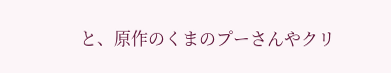と、原作のくまのプーさんやクリ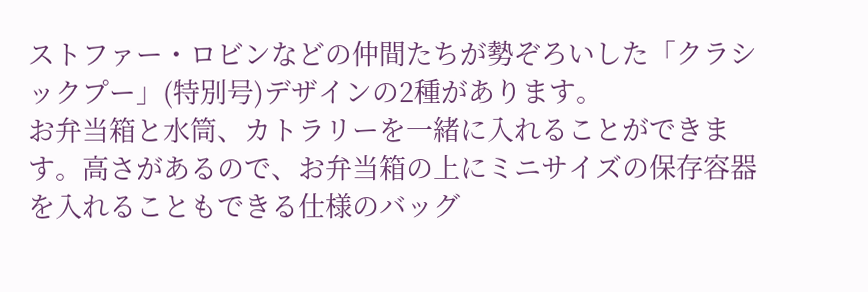ストファー・ロビンなどの仲間たちが勢ぞろいした「クラシックプー」(特別号)デザインの2種があります。
お弁当箱と水筒、カトラリーを一緒に入れることができます。高さがあるので、お弁当箱の上にミニサイズの保存容器を入れることもできる仕様のバッグ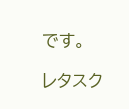です。

レタスク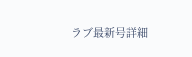ラブ最新号詳細